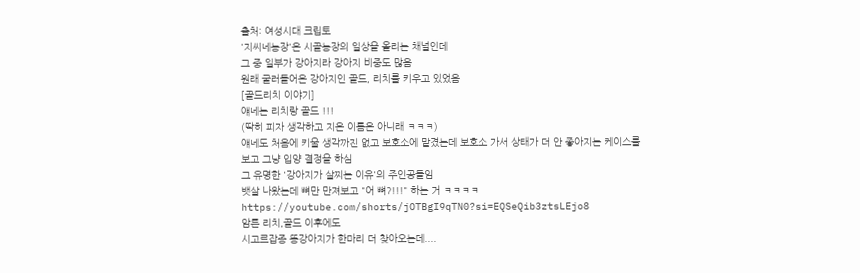출처: 여성시대 크립토
'지씨네농장'은 시골농장의 일상을 올리는 채널인데
그 중 일부가 강아지라 강아지 비중도 많음
원래 굴러들어온 강아지인 골드, 리치를 키우고 있었음
[골드리치 이야기]
얘네는 리치랑 골드 !!!
(딱히 피자 생각하고 지은 이름은 아니래 ㅋㅋㅋ)
얘네도 처음에 키울 생각까진 없고 보호소에 맡겼는데 보호소 가서 상태가 더 안 좋아지는 케이스를 보고 그냥 입양 결정을 하심
그 유명한 '강아지가 살찌는 이유'의 주인공들임
뱃살 나왔는데 뼈만 만져보고 "어 뼈?!!!" 하는 거 ㅋㅋㅋㅋ
https://youtube.com/shorts/jOTBgI9qTN0?si=EQSeQib3ztsLEjo8
암튼 리치,골드 이후에도
시고르잡종 똥강아지가 한마리 더 찾아오는데....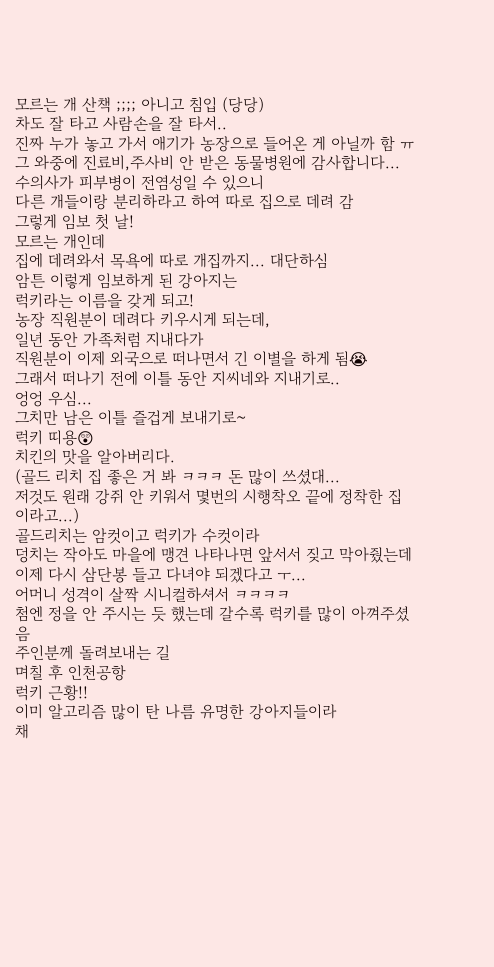모르는 개 산책 ;;;; 아니고 침입 (당당)
차도 잘 타고 사람손을 잘 타서..
진짜 누가 놓고 가서 애기가 농장으로 들어온 게 아닐까 함 ㅠ
그 와중에 진료비,주사비 안 받은 동물병원에 감사합니다...
수의사가 피부병이 전염성일 수 있으니
다른 개들이랑 분리하라고 하여 따로 집으로 데려 감
그렇게 임보 첫 날!
모르는 개인데
집에 데려와서 목욕에 따로 개집까지... 대단하심
암튼 이렇게 임보하게 된 강아지는
럭키라는 이름을 갖게 되고!
농장 직원분이 데려다 키우시게 되는데,
일년 동안 가족처럼 지내다가
직원분이 이제 외국으로 떠나면서 긴 이별을 하게 됨😭
그래서 떠나기 전에 이틀 동안 지씨네와 지내기로..
엉엉 우심...
그치만 남은 이틀 즐겁게 보내기로~
럭키 띠용😲
치킨의 맛을 알아버리다.
(골드 리치 집 좋은 거 봐 ㅋㅋㅋ 돈 많이 쓰셨대...
저것도 원래 강쥐 안 키워서 몇번의 시행착오 끝에 정착한 집이라고...)
골드리치는 암컷이고 럭키가 수컷이라
덩치는 작아도 마을에 맹견 나타나면 앞서서 짖고 막아줬는데
이제 다시 삼단봉 들고 다녀야 되겠다고 ㅜ...
어머니 성격이 살짝 시니컬하셔서 ㅋㅋㅋㅋ
첨엔 정을 안 주시는 듯 했는데 갈수록 럭키를 많이 아껴주셨음
주인분께 돌려보내는 길
며칠 후 인천공항
럭키 근황!!
이미 알고리즘 많이 탄 나름 유명한 강아지들이라
채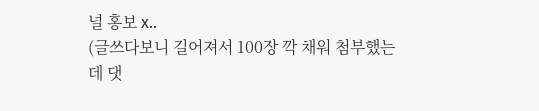널 홍보 x..
(글쓰다보니 길어져서 100장 깍 채워 첨부했는데 댓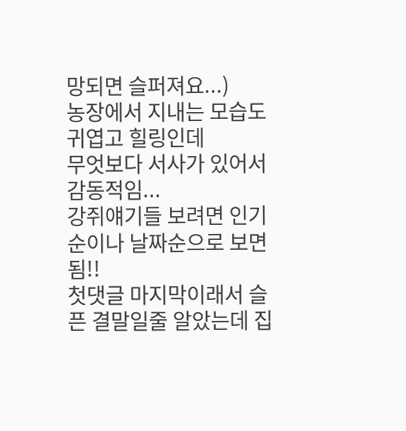망되면 슬퍼져요...)
농장에서 지내는 모습도 귀엽고 힐링인데
무엇보다 서사가 있어서 감동적임...
강쥐얘기들 보려면 인기순이나 날짜순으로 보면 됨!!
첫댓글 마지막이래서 슬픈 결말일줄 알았는데 집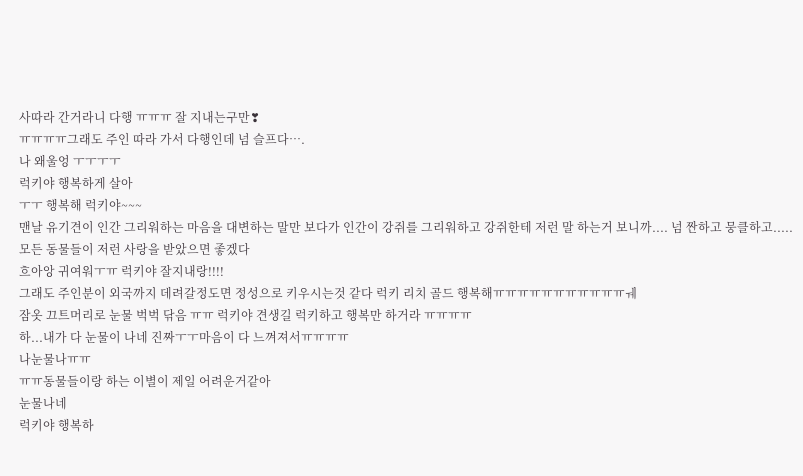사따라 간거라니 다행 ㅠㅠㅠ 잘 지내는구만❣
ㅠㅠㅠㅠ그래도 주인 따라 가서 다행인데 넘 슬프다….
나 왜울엉 ㅜㅜㅜㅜ
럭키야 행복하게 살아
ㅜㅜ 행복해 럭키야~~~
맨날 유기견이 인간 그리워하는 마음을 대변하는 말만 보다가 인간이 강쥐를 그리워하고 강쥐한테 저런 말 하는거 보니까.... 넘 짠하고 뭉클하고..... 모든 동물들이 저런 사랑을 받았으면 좋겠다
흐아앙 귀여워ㅜㅠ 럭키야 잘지내랑!!!!
그래도 주인분이 외국까지 데려갈정도면 정성으로 키우시는것 같다 럭키 리치 골드 행복해ㅠㅠㅠㅠㅠㅠㅠㅠㅠㅠㅠㅞ
잠옷 끄트머리로 눈물 벅벅 닦음 ㅠㅠ 럭키야 견생길 럭키하고 행복만 하거라 ㅠㅠㅠㅠ
하...내가 다 눈물이 나네 진짜ㅜㅜ마음이 다 느껴져서ㅠㅠㅠㅠ
나눈물나ㅠㅠ
ㅠㅠ동물들이랑 하는 이별이 제일 어려운거같아
눈물나네
럭키야 행복하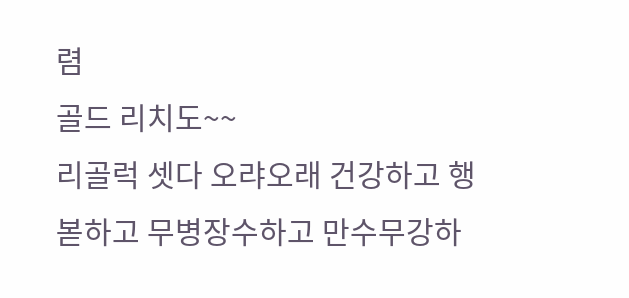렴
골드 리치도~~
리골럭 셋다 오랴오래 건강하고 행볻하고 무병장수하고 만수무강하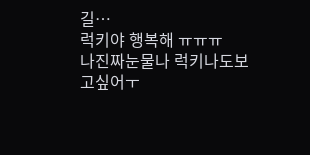길…
럭키야 행복해 ㅠㅠㅠ
나진짜눈물나 럭키나도보고싶어ㅜ